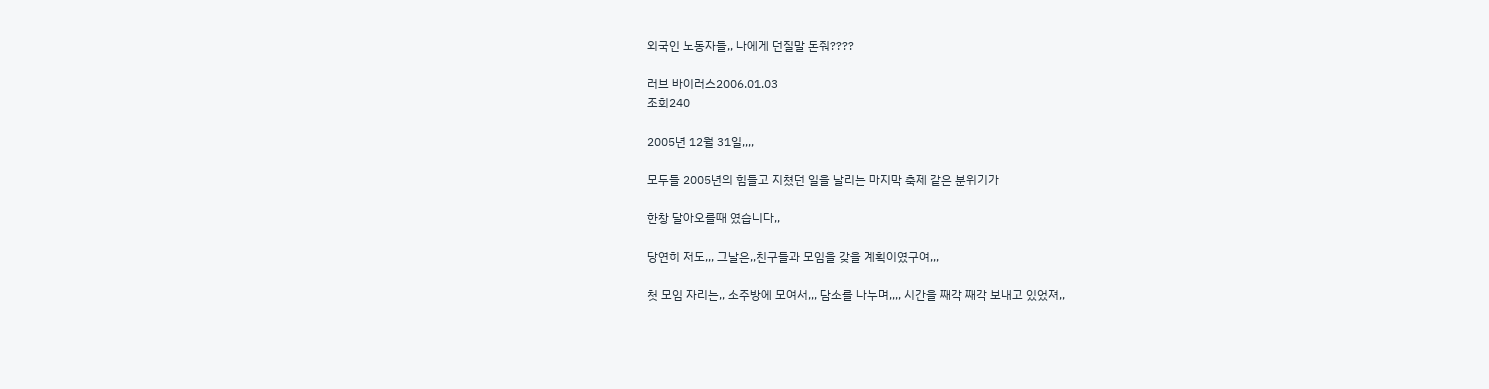외국인 노동자들,, 나에게 던질말 돈줘????

러브 바이러스2006.01.03
조회240

2005년 12월 31일,,,,

모두들 2005년의 힘들고 지쳤던 일을 날리는 마지막 축제 같은 분위기가

한창 달아오를때 였습니다,,

당연히 저도,,, 그날은,,친구들과 모임을 갖을 계획이였구여,,,

첫 모임 자리는,, 소주방에 모여서,,, 담소를 나누며,,,, 시간을 째각 째각 보내고 있었져,,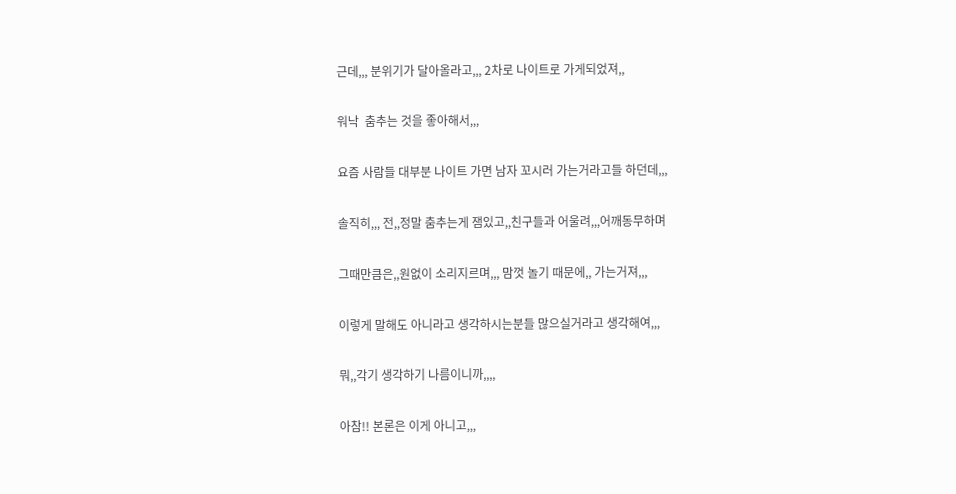근데,,, 분위기가 달아올라고,,, 2차로 나이트로 가게되었져,,

워낙  춤추는 것을 좋아해서,,,

요즘 사람들 대부분 나이트 가면 남자 꼬시러 가는거라고들 하던데,,,

솔직히,,, 전,,정말 춤추는게 잼있고,,친구들과 어울려,,,어깨동무하며

그때만큼은,,원없이 소리지르며,,, 맘껏 놀기 때문에,, 가는거져,,,

이렇게 말해도 아니라고 생각하시는분들 많으실거라고 생각해여,,,

뭐,,각기 생각하기 나름이니까,,,,

아참!! 본론은 이게 아니고,,,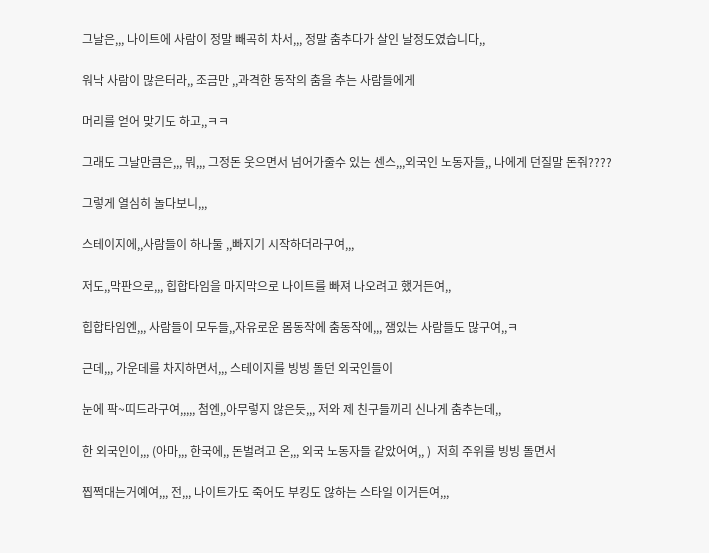그날은,,, 나이트에 사람이 정말 빼곡히 차서,,, 정말 춤추다가 살인 날정도였습니다,,

워낙 사람이 많은터라,, 조금만 ,,과격한 동작의 춤을 추는 사람들에게

머리를 얻어 맞기도 하고,,ㅋㅋ

그래도 그날만큼은,,, 뭐,,, 그정돈 웃으면서 넘어가줄수 있는 센스,,,외국인 노동자들,, 나에게 던질말 돈줘????

그렇게 열심히 놀다보니,,,

스테이지에,,사람들이 하나둘 ,,빠지기 시작하더라구여,,,

저도,,막판으로,,, 힙합타임을 마지막으로 나이트를 빠져 나오려고 했거든여,,

힙합타임엔,,, 사람들이 모두들,,자유로운 몸동작에 춤동작에,,, 잼있는 사람들도 많구여,,ㅋ

근데,,, 가운데를 차지하면서,,, 스테이지를 빙빙 돌던 외국인들이

눈에 팍~띠드라구여,,,,, 첨엔,,아무렇지 않은듯,,, 저와 제 친구들끼리 신나게 춤추는데,,

한 외국인이,,, (아마,,, 한국에,, 돈벌려고 온,,, 외국 노동자들 같았어여,, )  저희 주위를 빙빙 돌면서

찝쩍대는거예여,,, 전,,, 나이트가도 죽어도 부킹도 않하는 스타일 이거든여,,,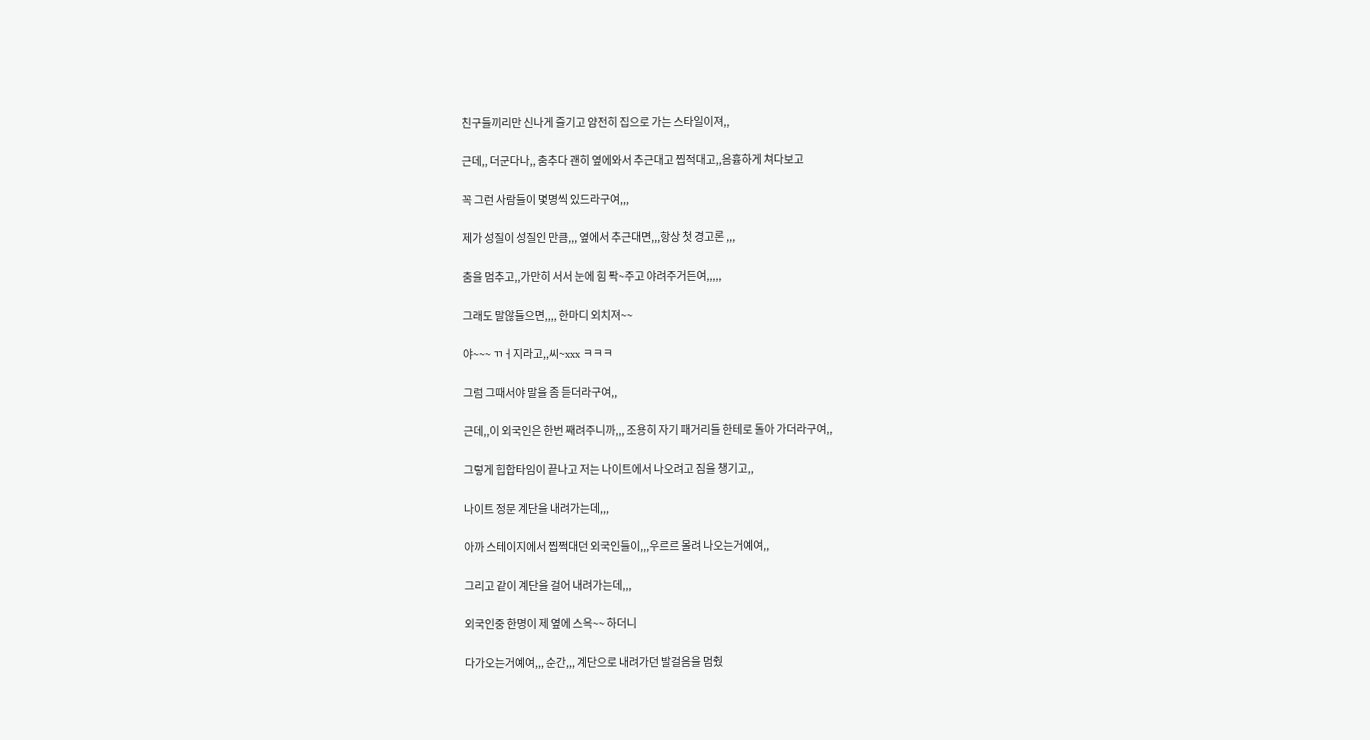친구들끼리만 신나게 즐기고 얌전히 집으로 가는 스타일이져,,

근데,, 더군다나,, 춤추다 괜히 옆에와서 추근대고 찝적대고,,음흉하게 쳐다보고

꼭 그런 사람들이 몇명씩 있드라구여,,,

제가 성질이 성질인 만큼,,, 옆에서 추근대면,,,항상 첫 경고론 ,,,

춤을 멈추고,,가만히 서서 눈에 힘 퐉~주고 야려주거든여,,,,,

그래도 말않들으면,,,, 한마디 외치져~~

야~~~ ㄲㅓ지라고,,씨~xxx ㅋㅋㅋ

그럼 그때서야 말을 좀 듣더라구여,,

근데,,이 외국인은 한번 째려주니까,,, 조용히 자기 패거리들 한테로 돌아 가더라구여,,

그렇게 힙합타임이 끝나고 저는 나이트에서 나오려고 짐을 챙기고,,

나이트 정문 계단을 내려가는데,,,

아까 스테이지에서 찝쩍대던 외국인들이,,,우르르 몰려 나오는거예여,,

그리고 같이 계단을 걸어 내려가는데,,,

외국인중 한명이 제 옆에 스윽~~ 하더니

다가오는거예여,,, 순간,,, 계단으로 내려가던 발걸음을 멈췄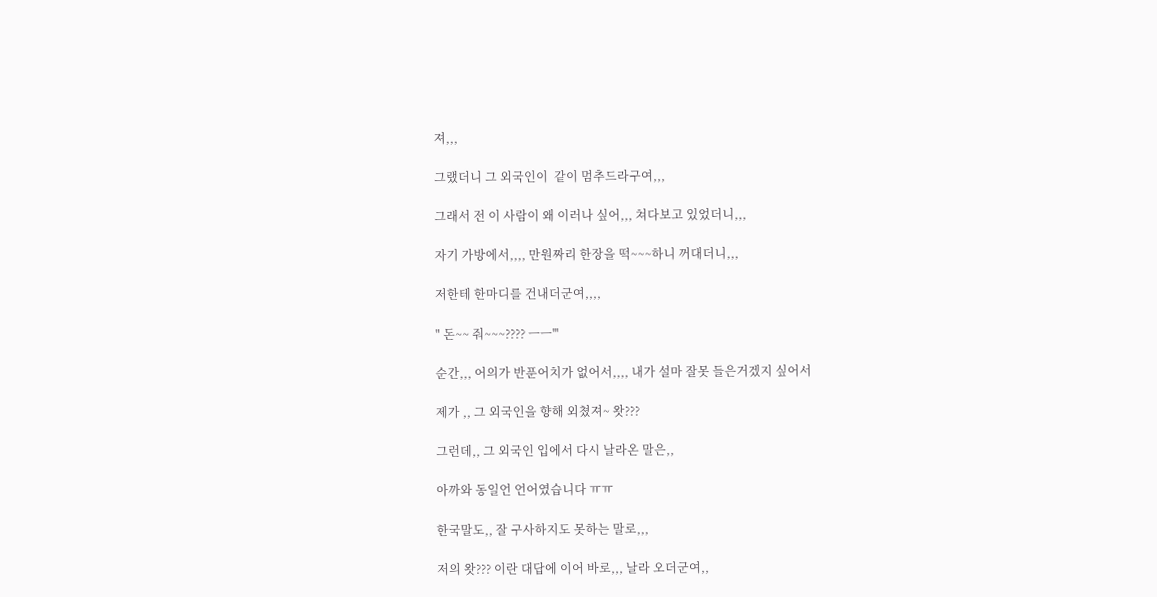져,,,

그랬더니 그 외국인이  같이 멈추드라구여,,,

그래서 전 이 사람이 왜 이러나 싶어,,, 쳐다보고 있었더니,,,

자기 가방에서,,,, 만원짜리 한장을 떡~~~하니 꺼대더니,,,

저한테 한마디를 건내더군여,,,,

" 돈~~ 줘~~~???? ㅡㅡ'''

순간,,, 어의가 반푼어치가 없어서,,,, 내가 설마 잘못 들은거겠지 싶어서

제가 ,, 그 외국인을 향해 외쳤져~ 왓???

그런데,, 그 외국인 입에서 다시 날라온 말은,,

아까와 동일언 언어였습니다 ㅠㅠ

한국말도,, 잘 구사하지도 못하는 말로,,,

저의 왓??? 이란 대답에 이어 바로,,, 날라 오더군여,,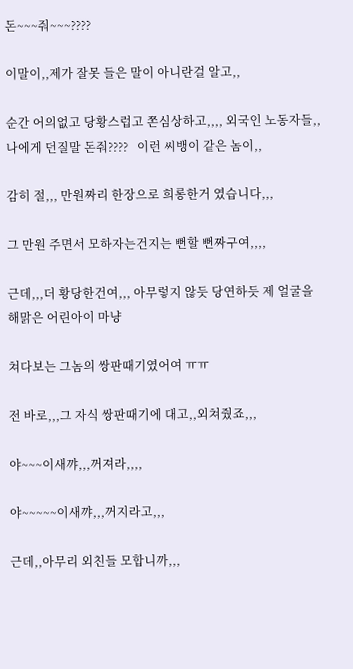돈~~~줘~~~????

이말이,,제가 잘못 들은 말이 아니란걸 알고,,

순간 어의없고 당황스럽고 쫀심상하고,,,, 외국인 노동자들,, 나에게 던질말 돈줘????   이런 씨뱅이 같은 놈이,,

감히 절,,, 만원짜리 한장으로 희롱한거 였습니다,,,

그 만원 주면서 모하자는건지는 뻔할 뻔짜구여,,,,

근데,,,더 황당한건여,,, 아무렇지 않듯 당연하듯 제 얼굴을 해맑은 어린아이 마냥

쳐다보는 그놈의 쌍판때기였어여 ㅠㅠ

전 바로,,,그 자식 쌍판때기에 대고,,외쳐줬죠,,,

야~~~이새꺄,,,꺼져라,,,,

야~~~~~이새꺄,,,꺼지라고,,,

근데,,아무리 외친들 모합니까,,,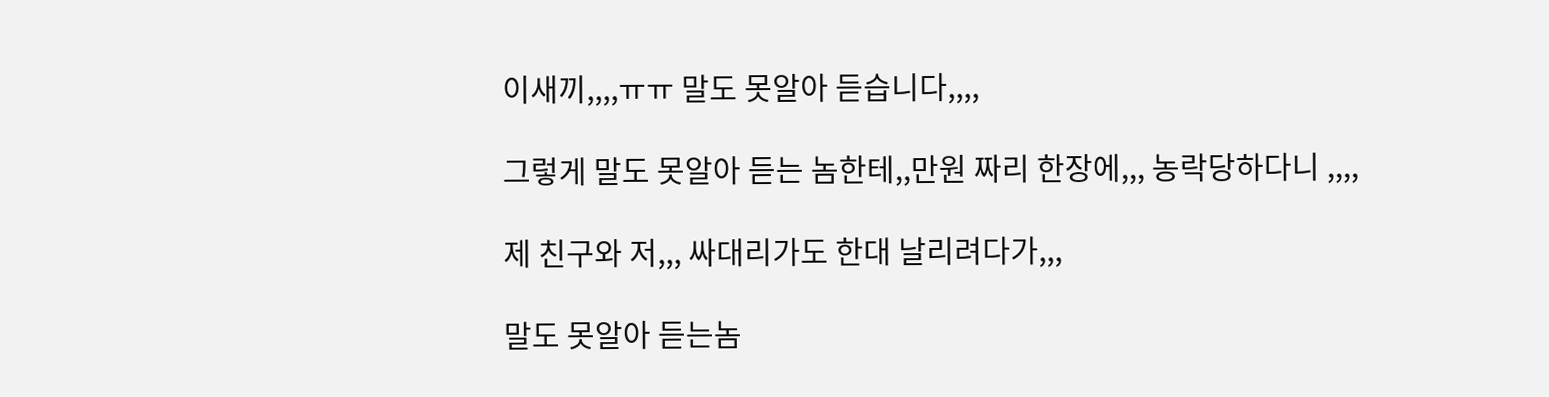이새끼,,,,ㅠㅠ 말도 못알아 듣습니다,,,,

그렇게 말도 못알아 듣는 놈한테,,만원 짜리 한장에,,, 농락당하다니 ,,,,

제 친구와 저,,, 싸대리가도 한대 날리려다가,,,

말도 못알아 듣는놈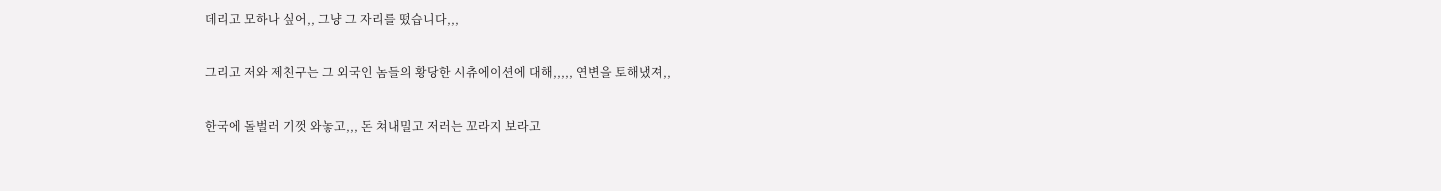데리고 모하나 싶어,, 그냥 그 자리를 떴습니다,,,

그리고 저와 제친구는 그 외국인 놈들의 황당한 시츄에이션에 대해,,,,, 연변을 토해냈져,,

한국에 돌벌러 기껏 와놓고,,, 돈 쳐내밀고 저러는 꼬라지 보라고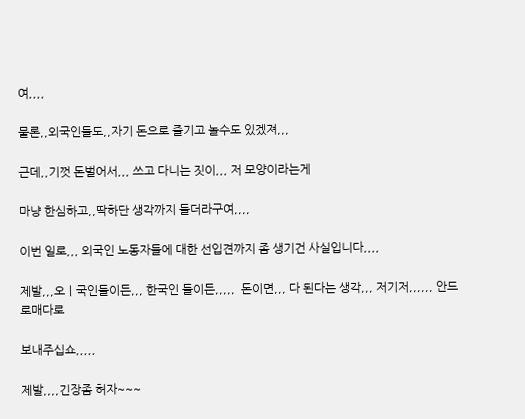여,,,,

물론,,외국인들도,,자기 돈으로 즐기고 놀수도 있겠져,,,

근데,,기껏 돈벌어서,,, 쓰고 다니는 짓이,,, 저 모양이라는게

마냥 한심하고,,딱하단 생각까지 들더라구여,,,,

이번 일로,,, 외국인 노동자들에 대한 선입견까지 좀 생기건 사실입니다,,,,

제발,,,오ㅣ국인들이든,,, 한국인 들이든,,,,,  돈이면,,, 다 된다는 생각,,, 저기저,,,,,, 안드로매다로

보내주십쇼,,,,,

제발,,,,긴장좀 허자~~~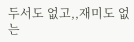두서도 없고,,재미도 없는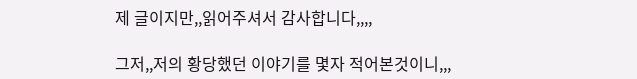제 글이지만,,읽어주셔서 감사합니다,,,,

그저,,저의 황당했던 이야기를 몇자 적어본것이니,,,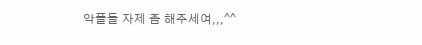악플들 자제 좀 해주세여,,,^^